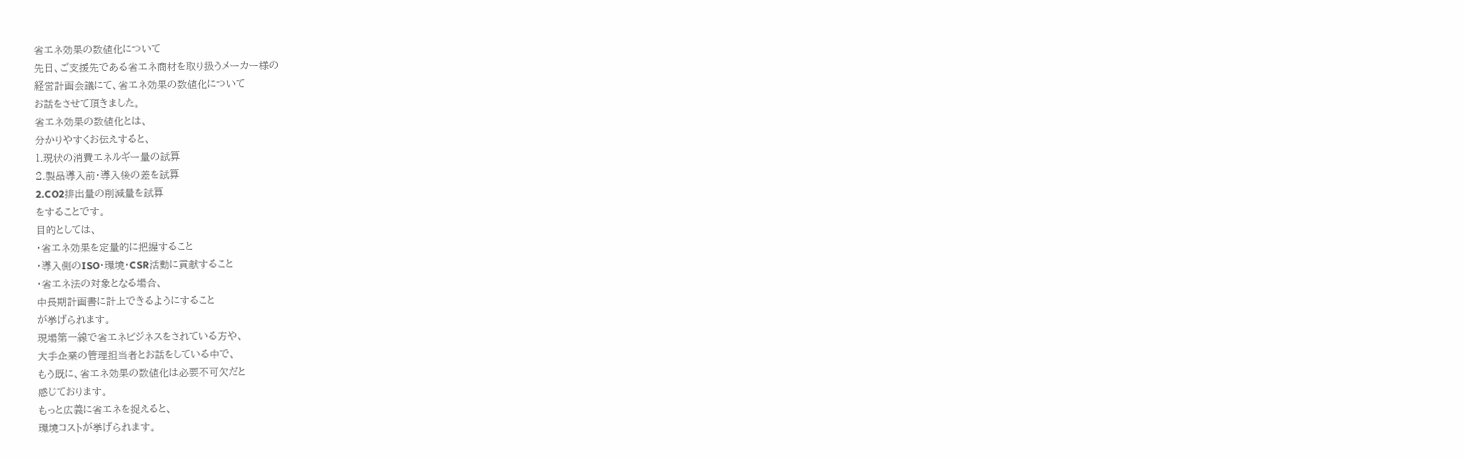省エネ効果の数値化について
先日、ご支援先である省エネ商材を取り扱うメーカー様の
経営計画会議にて、省エネ効果の数値化について
お話をさせて頂きました。
省エネ効果の数値化とは、
分かりやすくお伝えすると、
1.現状の消費エネルギー量の試算
2.製品導入前・導入後の差を試算
2.CO2排出量の削減量を試算
をすることです。
目的としては、
・省エネ効果を定量的に把握すること
・導入側のISO・環境・CSR活動に貢献すること
・省エネ法の対象となる場合、
中長期計画書に計上できるようにすること
が挙げられます。
現場第一線で省エネビジネスをされている方や、
大手企業の管理担当者とお話をしている中で、
もう既に、省エネ効果の数値化は必要不可欠だと
感じております。
もっと広義に省エネを捉えると、
環境コストが挙げられます。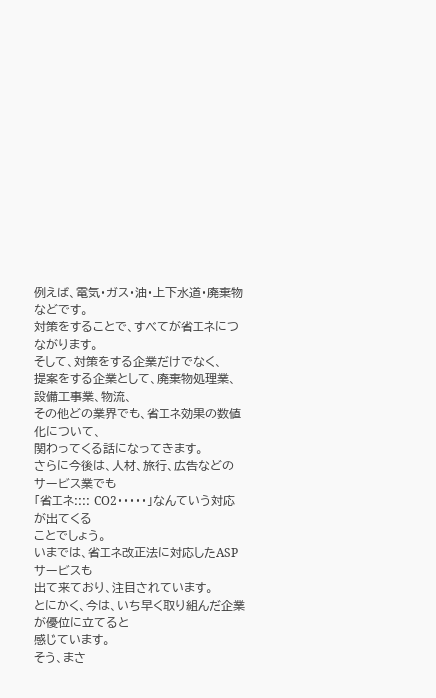例えば、電気・ガス・油・上下水道・廃棄物などです。
対策をすることで、すべてが省エネにつながります。
そして、対策をする企業だけでなく、
提案をする企業として、廃棄物処理業、設備工事業、物流、
その他どの業界でも、省エネ効果の数値化について、
関わってくる話になってきます。
さらに今後は、人材、旅行、広告などのサービス業でも
「省エネ:::: CO2・・・・・」なんていう対応が出てくる
ことでしょう。
いまでは、省エネ改正法に対応したASPサービスも
出て来ており、注目されています。
とにかく、今は、いち早く取り組んだ企業が優位に立てると
感じています。
そう、まさ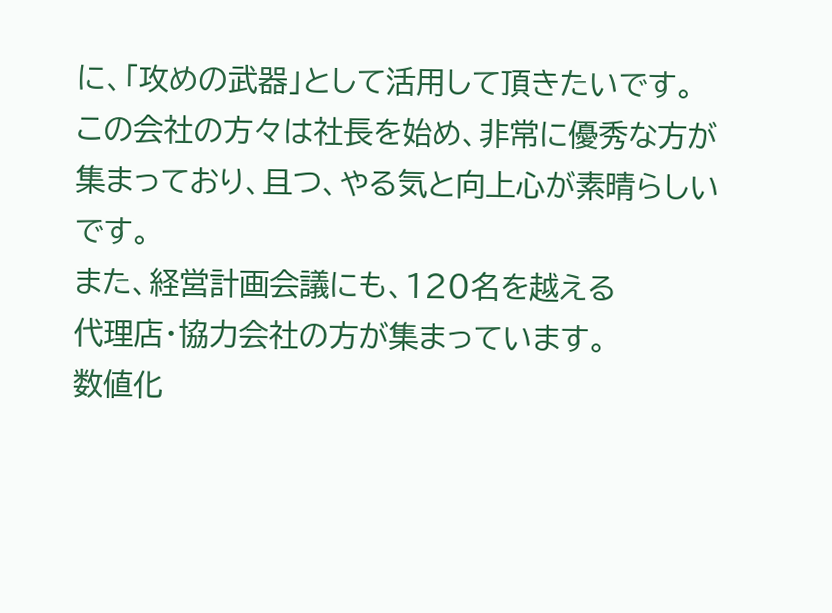に、「攻めの武器」として活用して頂きたいです。
この会社の方々は社長を始め、非常に優秀な方が
集まっており、且つ、やる気と向上心が素晴らしいです。
また、経営計画会議にも、120名を越える
代理店・協力会社の方が集まっています。
数値化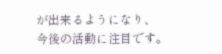が出来るようになり、
今後の活動に注目です。